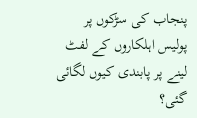پنجاب کی سڑکوں پر پولیس اہلکاروں کے لفٹ لینے پر پابندی کیوں لگائی گئی؟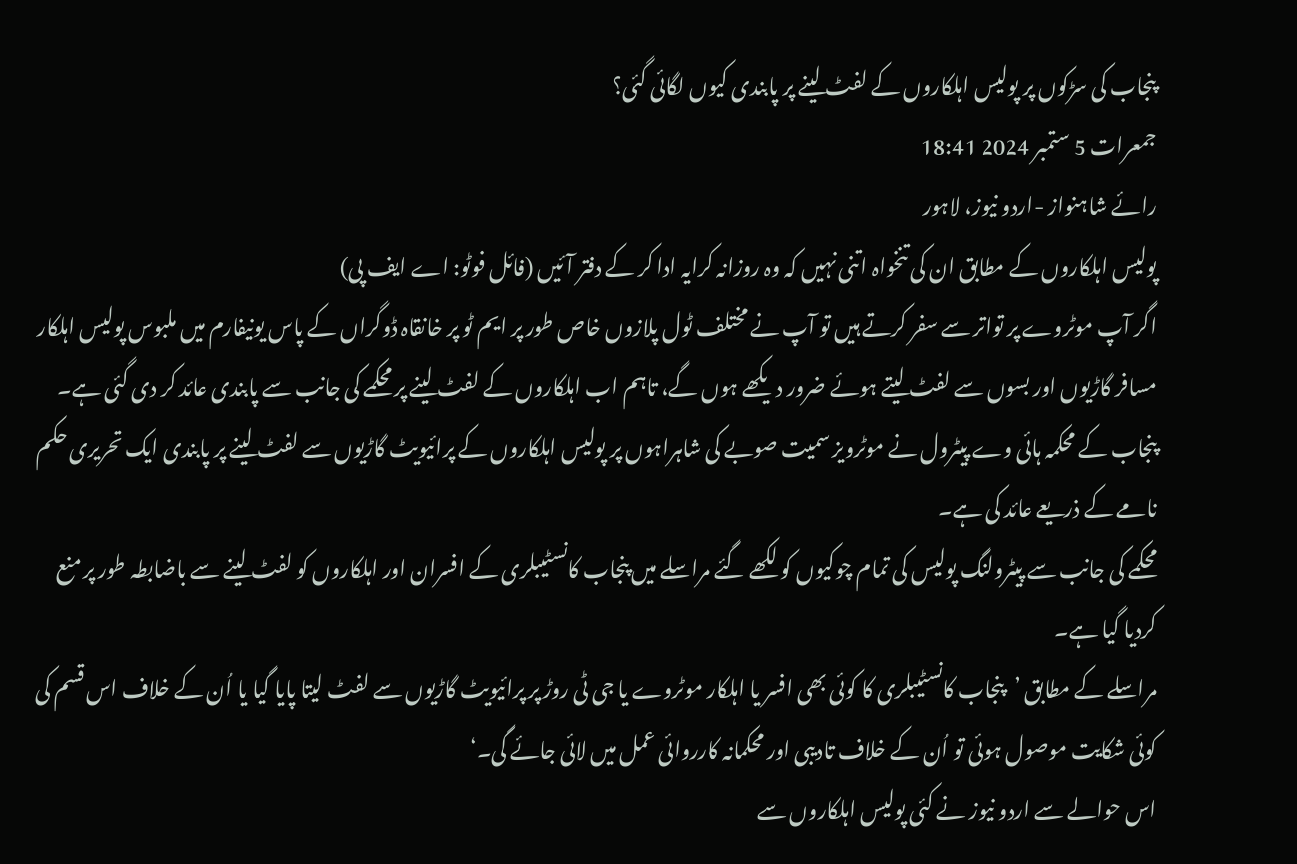پنجاب کی سڑکوں پر پولیس اہلکاروں کے لفٹ لینے پر پابندی کیوں لگائی گئی؟
جمعرات 5 ستمبر 2024 18:41
رائے شاہنواز -اردو نیوز، لاہور
پولیس اہلکاروں کے مطابق ان کی تنخواہ اتنی نہیں کہ وہ روزانہ کرایہ ادا کر کے دفتر آئیں (فائل فوٹو: اے ایف پی)
اگر آپ موٹروے پر تواتر سے سفر کرتے ہیں تو آپ نے مختلف ٹول پلازوں خاص طور پر ایم ٹو پر خانقاہ ڈوگراں کے پاس یونیفارم میں ملبوس پولیس اہلکار مسافر گاڑیوں اور بسوں سے لفٹ لیتے ہوئے ضرور دیکھے ہوں گے، تاہم اب اہلکاروں کے لفٹ لینے پر محکمے کی جانب سے پابندی عائد کر دی گئی ہے۔
پنجاب کے محکمہ ہائی وے پیٹرول نے موٹرویز سمیت صوبے کی شاہراہوں پر پولیس اہلکاروں کے پرائیویٹ گاڑیوں سے لفٹ لینے پر پابندی ایک تحریری حکم نامے کے ذریعے عائد کی ہے۔
محکمے کی جانب سے پیٹرولنگ پولیس کی تمام چوکیوں کو لکھے گئے مراسلے میں پنجاب کانسٹیبلری کے افسران اور اہلکاروں کو لفٹ لینے سے باضابطہ طور پر منع کردیا گیا ہے۔
مراسلے کے مطابق ’پنجاب کانسٹیبلری کا کوئی بھی افسر یا اہلکار موٹروے یا جی ٹی روڑ پر پرائیویٹ گاڑیوں سے لفٹ لیتا پایا گیا یا اُن کے خلاف اس قسم کی کوئی شکایت موصول ہوئی تو اُن کے خلاف تادیبی اور محکمانہ کارروائی عمل میں لائی جائے گی۔‘
اس حوالے سے اردو نیوز نے کئی پولیس اہلکاروں سے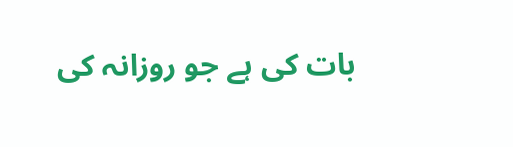بات کی ہے جو روزانہ کی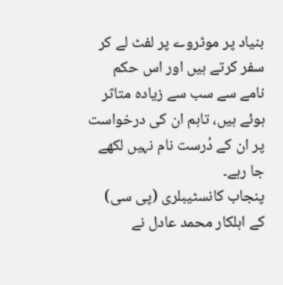بنیاد پر موٹروے پر لفٹ لے کر سفر کرتے ہیں اور اس حکم نامے سے سب سے زیادہ متاثر ہوئے ہیں، تاہم ان کی درخواست پر ان کے دُرست نام نہیں لکھے جا رہے۔
پنجاب کانسٹیبلری (پی سی) کے اہلکار محمد عادل نے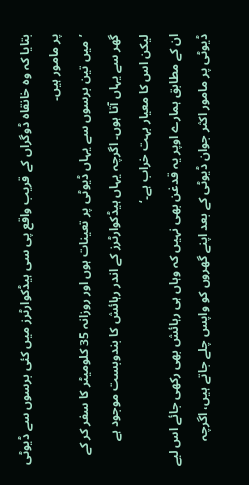بتایا کہ وہ خانقاہ ڈوگراں کے قریب واقع پی سی ہیڈکوارٹرز میں کئی برسوں سے ڈیوٹی پر مامور ہیں۔
’میں تین برسوں سے یہاں ڈیوٹی پر تعینات ہوں اور روزانہ 35 کلومیٹر کا سفر کر کے گھر سے یہاں آتا ہوں۔ اگرچہ یہاں ہیڈکوارٹرز کے اندر رہائش کا بندوبست موجود ہے لیکن اس کا معیار بہت خراب ہے۔‘
ان کے مطابق ہمارے اوپر یہ قدغن بھی نہیں کہ وہاں ہی رہائش بھی رکھی جائے اس لیے ڈیوٹی پر مامور اکثر جوان ڈیوٹی کے بعد اپنے گھروں کو واپس چلے جاتے ہیں، اگرچہ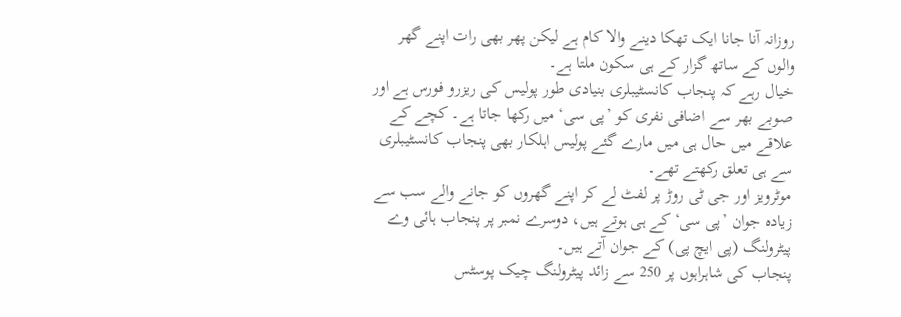روزانہ آنا جانا ایک تھکا دینے والا کام ہے لیکن پھر بھی رات اپنے گھر والوں کے ساتھ گزار کے ہی سکون ملتا ہے۔
خیال رہے کہ پنجاب کانسٹیبلری بنیادی طور پولیس کی ریزرو فورس ہے اور صوبے بھر سے اضافی نفری کو ’پی سی‘ میں رکھا جاتا ہے۔ کچے کے علاقے میں حال ہی میں مارے گئے پولیس اہلکار بھی پنجاب کانسٹیبلری سے ہی تعلق رکھتے تھے۔
موٹرویز اور جی ٹی روڑ پر لفٹ لے کر اپنے گھروں کو جانے والے سب سے زیادہ جوان ’پی سی‘ کے ہی ہوتے ہیں، دوسرے نمبر پر پنجاب ہائی وے پیٹرولنگ (پی ایچ پی) کے جوان آتے ہیں۔
پنجاب کی شاہراہوں پر 250 سے زائد پیٹرولنگ چیک پوسٹس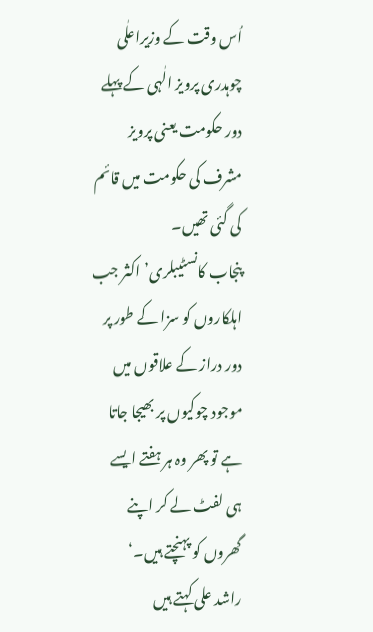اُس وقت کے وزیراعلٰی چوہدری پرویز الٰہی کے پہلے دور حکومت یعنی پرویز مشرف کی حکومت میں قائم کی گئی تھیں۔
پنجاب کانسٹیبلری’اکثر جب اہلکاروں کو سزا کے طور پر دور دراز کے علاقوں میں موجود چوکیوں پر بھیجا جاتا ہے تو پھر وہ ہر ہفتے ایسے ہی لفٹ لے کر اپنے گھروں کو پہنچتے ہیں۔‘
راشد علی کہتے ہیں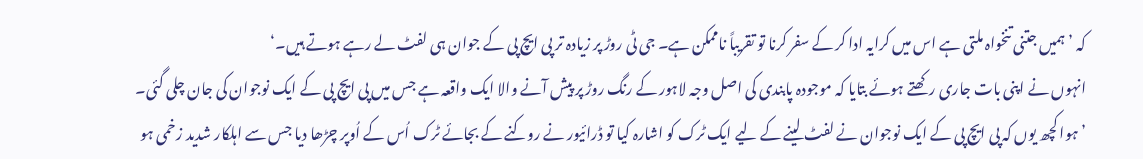کہ ’ ہمیں جتنی تنخواہ ملتی ہے اس میں کرایہ ادا کر کے سفر کرنا تو تقریباً ناممکن ہے۔ جی ٹی روڑ پر زیادہ تر پی ایچ پی کے جوان ہی لفٹ لے رہے ہوتے ہیں۔‘
انہوں نے اپنی بات جاری رکھتے ہوئے بتایا کہ موجودہ پابندی کی اصل وجہ لاہور کے رنگ روڑ پر پیش آنے والا ایک واقعہ ہے جس میں پی ایچ پی کے ایک نوجوان کی جان چلی گئی۔
’ہوا کچھ یوں کہ پی ایچ پی کے ایک نوجوان نے لفٹ لینے کے لیے ایک ٹرک کو اشارہ کیا تو ڈرائیور نے روکنے کے بجائے ٹرک اُس کے اُوپر چڑھا دیا جس سے اہلکار شدید زخمی ہو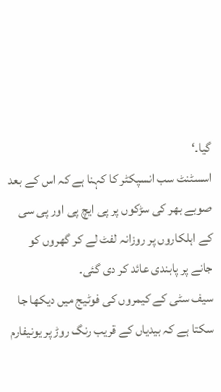گیا۔‘
اسسٹنٹ سب انسپکٹر کا کہنا ہے کہ اس کے بعد صوبے بھر کی سڑکوں پر پی ایچ پی اور پی سی کے اہلکاروں پر روزانہ لفٹ لے کر گھروں کو جانے پر پابندی عائد کر دی گئی۔
سیف سٹی کے کیمروں کی فوٹیج میں دیکھا جا سکتا ہے کہ بیدیاں کے قریب رنگ روڑ پر یونیفارم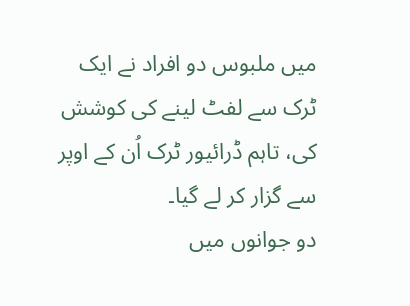میں ملبوس دو افراد نے ایک ٹرک سے لفٹ لینے کی کوشش کی، تاہم ڈرائیور ٹرک اُن کے اوپر سے گزار کر لے گیا۔
دو جوانوں میں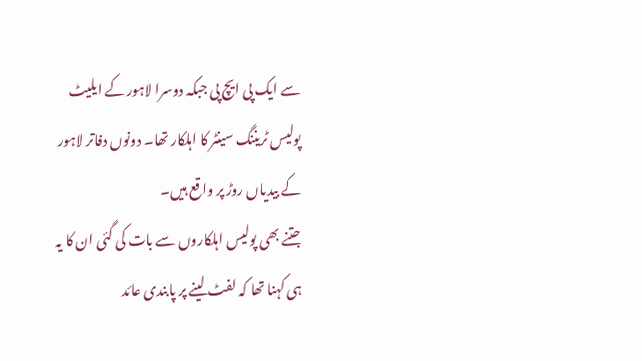سے ایک پی ایچ پی جبکہ دوسرا لاہور کے ایلیٹ پولیس ٹریننگ سینٹر کا اہلکار تھا۔ دونوں دفاتر لاہور کے بیدیاں روڑ پر واقع ہیں۔
جتنے بھی پولیس اہلکاروں سے بات کی گئی ان کا یہ ہی کہنا تھا کہ لفٹ لینے پر پابندی عائد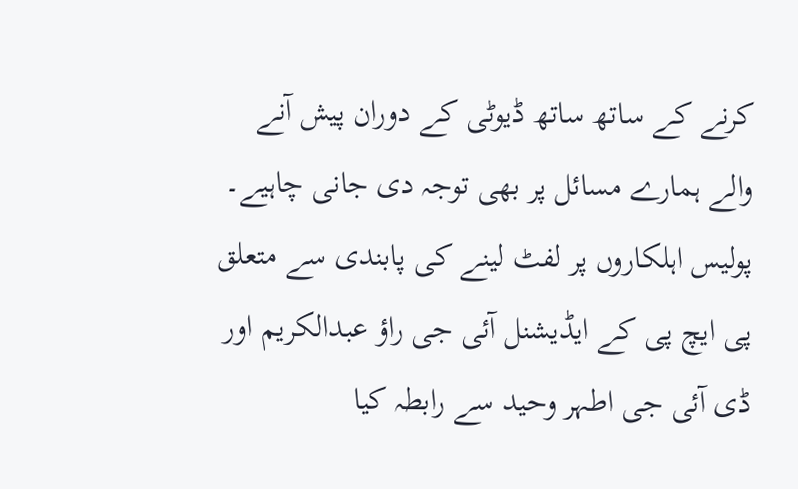کرنے کے ساتھ ساتھ ڈیوٹی کے دوران پیش آنے والے ہمارے مسائل پر بھی توجہ دی جانی چاہیے۔
پولیس اہلکاروں پر لفٹ لینے کی پابندی سے متعلق پی ایچ پی کے ایڈیشنل آئی جی راؤ عبدالکریم اور ڈی آئی جی اطہر وحید سے رابطہ کیا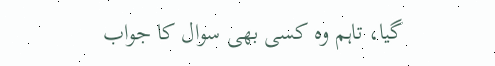گیا، تاہم وہ کسی بھی سوال کا جواب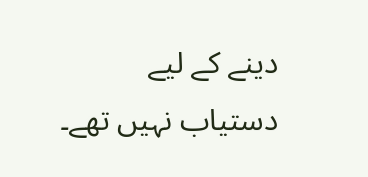دینے کے لیے دستیاب نہیں تھے۔